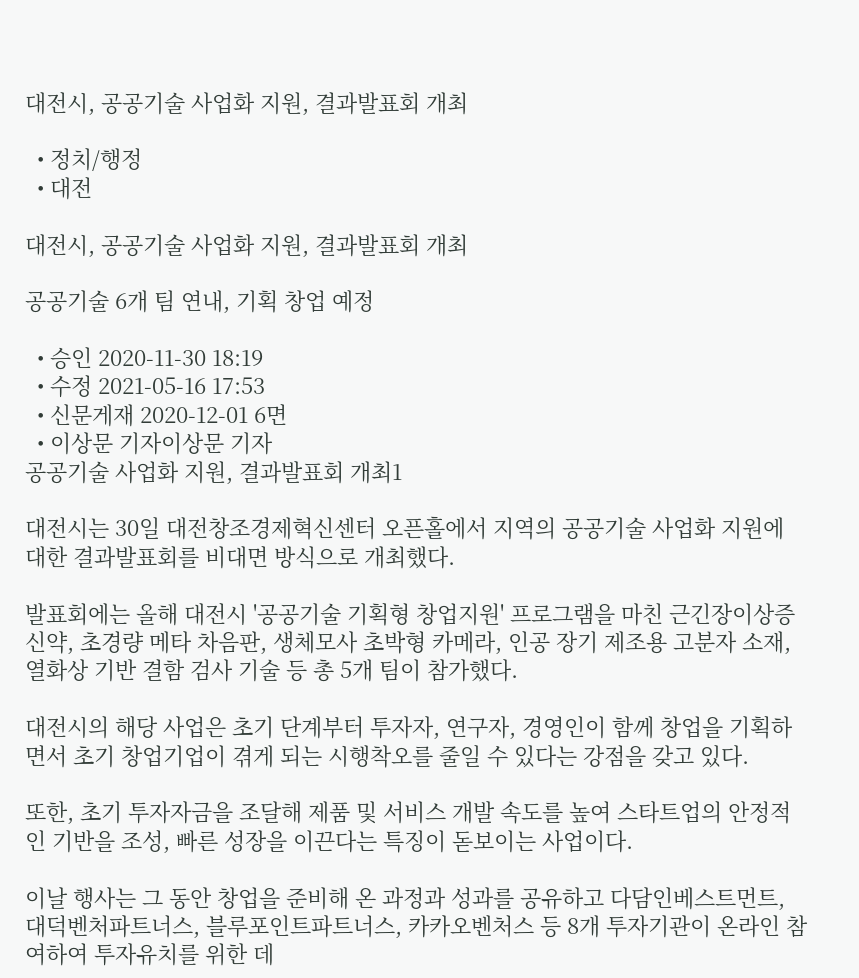대전시, 공공기술 사업화 지원, 결과발표회 개최

  • 정치/행정
  • 대전

대전시, 공공기술 사업화 지원, 결과발표회 개최

공공기술 6개 팀 연내, 기획 창업 예정

  • 승인 2020-11-30 18:19
  • 수정 2021-05-16 17:53
  • 신문게재 2020-12-01 6면
  • 이상문 기자이상문 기자
공공기술 사업화 지원, 결과발표회 개최1

대전시는 30일 대전창조경제혁신센터 오픈홀에서 지역의 공공기술 사업화 지원에 대한 결과발표회를 비대면 방식으로 개최했다.

발표회에는 올해 대전시 '공공기술 기획형 창업지원' 프로그램을 마친 근긴장이상증 신약, 초경량 메타 차음판, 생체모사 초박형 카메라, 인공 장기 제조용 고분자 소재, 열화상 기반 결함 검사 기술 등 총 5개 팀이 참가했다.

대전시의 해당 사업은 초기 단계부터 투자자, 연구자, 경영인이 함께 창업을 기획하면서 초기 창업기업이 겪게 되는 시행착오를 줄일 수 있다는 강점을 갖고 있다.

또한, 초기 투자자금을 조달해 제품 및 서비스 개발 속도를 높여 스타트업의 안정적인 기반을 조성, 빠른 성장을 이끈다는 특징이 돋보이는 사업이다.

이날 행사는 그 동안 창업을 준비해 온 과정과 성과를 공유하고 다담인베스트먼트, 대덕벤처파트너스, 블루포인트파트너스, 카카오벤처스 등 8개 투자기관이 온라인 참여하여 투자유치를 위한 데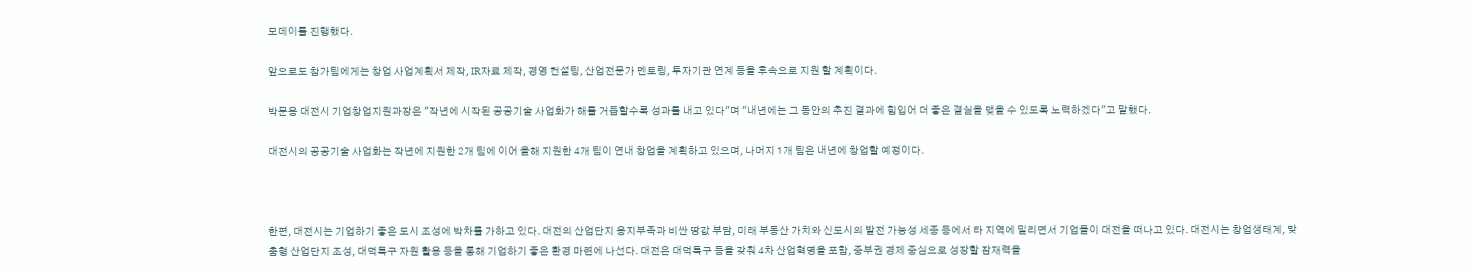모데이를 진행했다.

앞으로도 참가팀에게는 창업 사업계획서 제작, IR자료 제작, 경영 컨설팅, 산업전문가 멘토링, 투자기관 연계 등을 후속으로 지원 할 계획이다.

박문용 대전시 기업창업지원과장은 "작년에 시작된 공공기술 사업화가 해를 거듭할수록 성과를 내고 있다"며 "내년에는 그 동안의 추진 결과에 힘입어 더 좋은 결실을 맺을 수 있도록 노력하겠다"고 말했다.

대전시의 공공기술 사업화는 작년에 지원한 2개 팀에 이어 올해 지원한 4개 팀이 연내 창업을 계획하고 있으며, 나머지 1개 팀은 내년에 창업할 예정이다.



한편, 대전시는 기업하기 좋은 도시 조성에 박차를 가하고 있다. 대전의 산업단지 용지부족과 비싼 땅값 부담, 미래 부동산 가치와 신도시의 발전 가능성 세종 등에서 타 지역에 밀리면서 기업들이 대전을 떠나고 있다. 대전시는 창업생태계, 맞춤형 산업단지 조성, 대덕특구 자원 활용 등을 통해 기업하기 좋은 환경 마련에 나선다. 대전은 대덕특구 등을 갖춰 4차 산업혁명을 포함, 중부권 경제 중심으로 성장할 잠재력을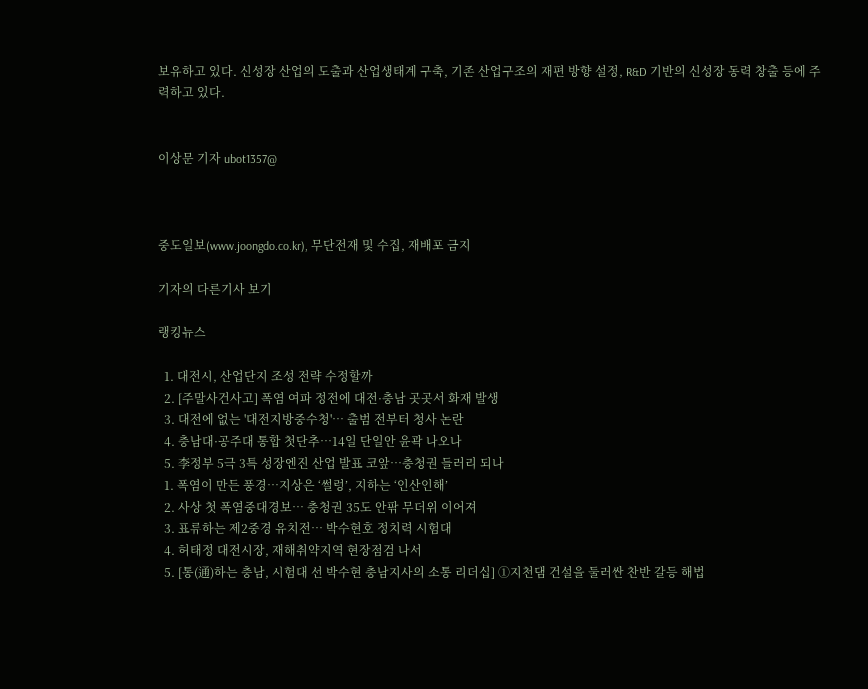보유하고 있다. 신성장 산업의 도출과 산업생태계 구축, 기존 산업구조의 재편 방향 설정, R&D 기반의 신성장 동력 창출 등에 주력하고 있다.


이상문 기자 ubot1357@



중도일보(www.joongdo.co.kr), 무단전재 및 수집, 재배포 금지

기자의 다른기사 보기

랭킹뉴스

  1. 대전시, 산업단지 조성 전략 수정할까
  2. [주말사건사고] 폭염 여파 정전에 대전·충남 곳곳서 화재 발생
  3. 대전에 없는 '대전지방중수청'… 출범 전부터 청사 논란
  4. 충남대·공주대 통합 첫단추…14일 단일안 윤곽 나오나
  5. 李정부 5극 3특 성장엔진 산업 발표 코앞…충청권 들러리 되나
  1. 폭염이 만든 풍경…지상은 ‘썰렁’, 지하는 ‘인산인해’
  2. 사상 첫 폭염중대경보… 충청권 35도 안팎 무더위 이어져
  3. 표류하는 제2중경 유치전… 박수현호 정치력 시험대
  4. 허태정 대전시장, 재해취약지역 현장점검 나서
  5. [통(通)하는 충남, 시험대 선 박수현 충남지사의 소통 리더십] ①지천댐 건설을 둘러싼 찬반 갈등 해법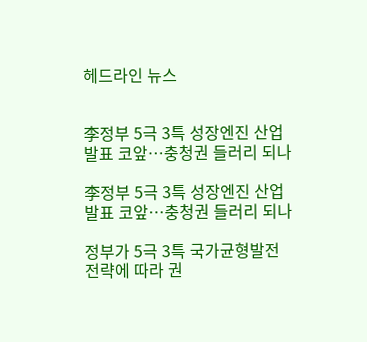헤드라인 뉴스


李정부 5극 3특 성장엔진 산업 발표 코앞…충청권 들러리 되나

李정부 5극 3특 성장엔진 산업 발표 코앞…충청권 들러리 되나

정부가 5극 3특 국가균형발전 전략에 따라 권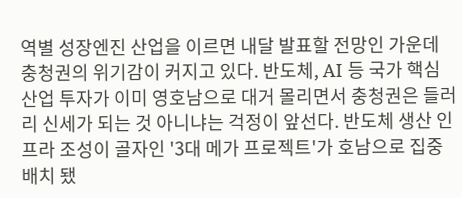역별 성장엔진 산업을 이르면 내달 발표할 전망인 가운데 충청권의 위기감이 커지고 있다. 반도체, AI 등 국가 핵심 산업 투자가 이미 영호남으로 대거 몰리면서 충청권은 들러리 신세가 되는 것 아니냐는 걱정이 앞선다. 반도체 생산 인프라 조성이 골자인 '3대 메가 프로젝트'가 호남으로 집중 배치 됐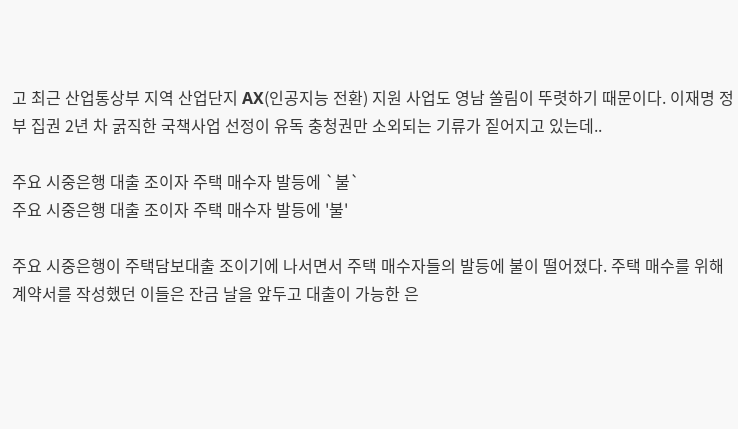고 최근 산업통상부 지역 산업단지 AX(인공지능 전환) 지원 사업도 영남 쏠림이 뚜렷하기 때문이다. 이재명 정부 집권 2년 차 굵직한 국책사업 선정이 유독 충청권만 소외되는 기류가 짙어지고 있는데..

주요 시중은행 대출 조이자 주택 매수자 발등에 `불`
주요 시중은행 대출 조이자 주택 매수자 발등에 '불'

주요 시중은행이 주택담보대출 조이기에 나서면서 주택 매수자들의 발등에 불이 떨어졌다. 주택 매수를 위해 계약서를 작성했던 이들은 잔금 날을 앞두고 대출이 가능한 은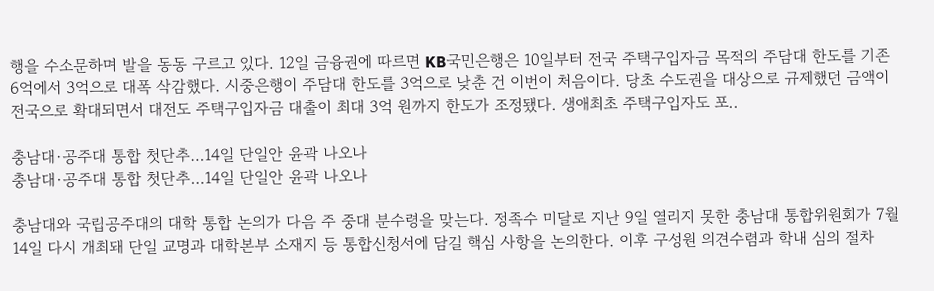행을 수소문하며 발을 동동 구르고 있다. 12일 금융권에 따르면 KB국민은행은 10일부터 전국 주택구입자금 목적의 주담대 한도를 기존 6억에서 3억으로 대폭 삭감했다. 시중은행이 주담대 한도를 3억으로 낮춘 건 이번이 처음이다. 당초 수도권을 대상으로 규제했던 금액이 전국으로 확대되면서 대전도 주택구입자금 대출이 최대 3억 원까지 한도가 조정됐다. 생애최초 주택구입자도 포..

충남대·공주대 통합 첫단추…14일 단일안 윤곽 나오나
충남대·공주대 통합 첫단추…14일 단일안 윤곽 나오나

충남대와 국립공주대의 대학 통합 논의가 다음 주 중대 분수령을 맞는다. 정족수 미달로 지난 9일 열리지 못한 충남대 통합위원회가 7월 14일 다시 개최돼 단일 교명과 대학본부 소재지 등 통합신청서에 담길 핵심 사항을 논의한다. 이후 구성원 의견수렴과 학내 심의 절차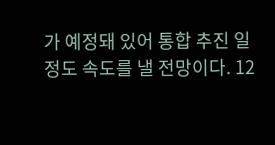가 예정돼 있어 통합 추진 일정도 속도를 낼 전망이다. 12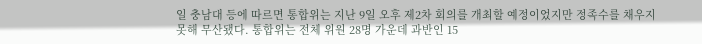일 충남대 등에 따르면 통합위는 지난 9일 오후 제2차 회의를 개최할 예정이었지만 정족수를 채우지 못해 무산됐다. 통합위는 전체 위원 28명 가운데 과반인 15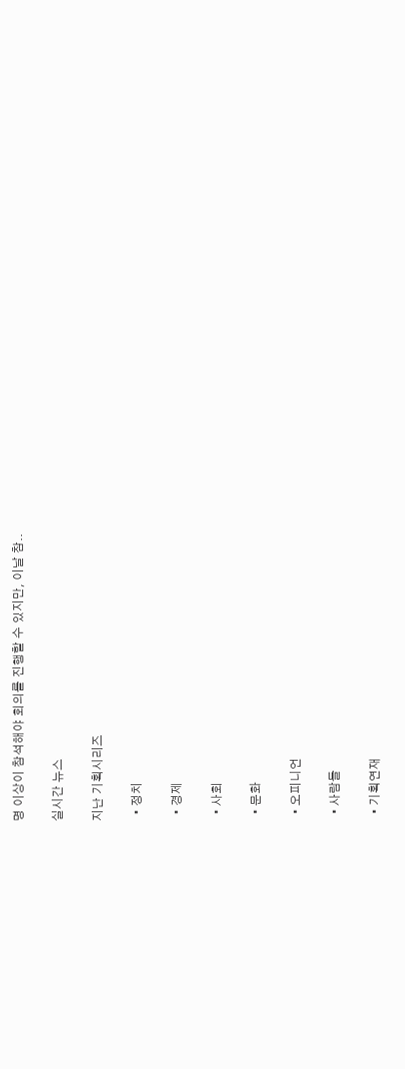명 이상이 참석해야 회의를 진행할 수 있지만, 이날 참..

실시간 뉴스

지난 기획시리즈

  • 정치

  • 경제

  • 사회

  • 문화

  • 오피니언

  • 사람들

  • 기획연재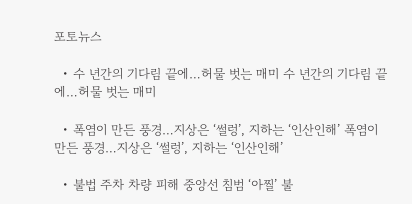포토뉴스

  • 수 년간의 기다림 끝에…허물 벗는 매미 수 년간의 기다림 끝에…허물 벗는 매미

  • 폭염이 만든 풍경…지상은 ‘썰렁’, 지하는 ‘인산인해’ 폭염이 만든 풍경…지상은 ‘썰렁’, 지하는 ‘인산인해’

  • 불법 주차 차량 피해 중앙선 침범 ‘아찔’ 불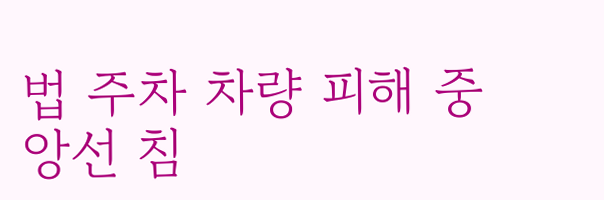법 주차 차량 피해 중앙선 침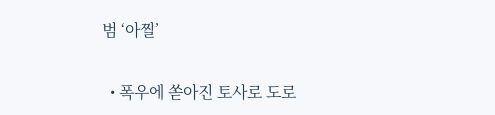범 ‘아찔’

  • 폭우에 쏟아진 토사로 도로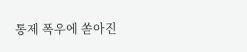통제 폭우에 쏟아진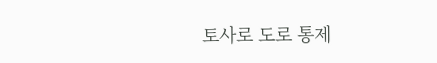토사로 도로 통제